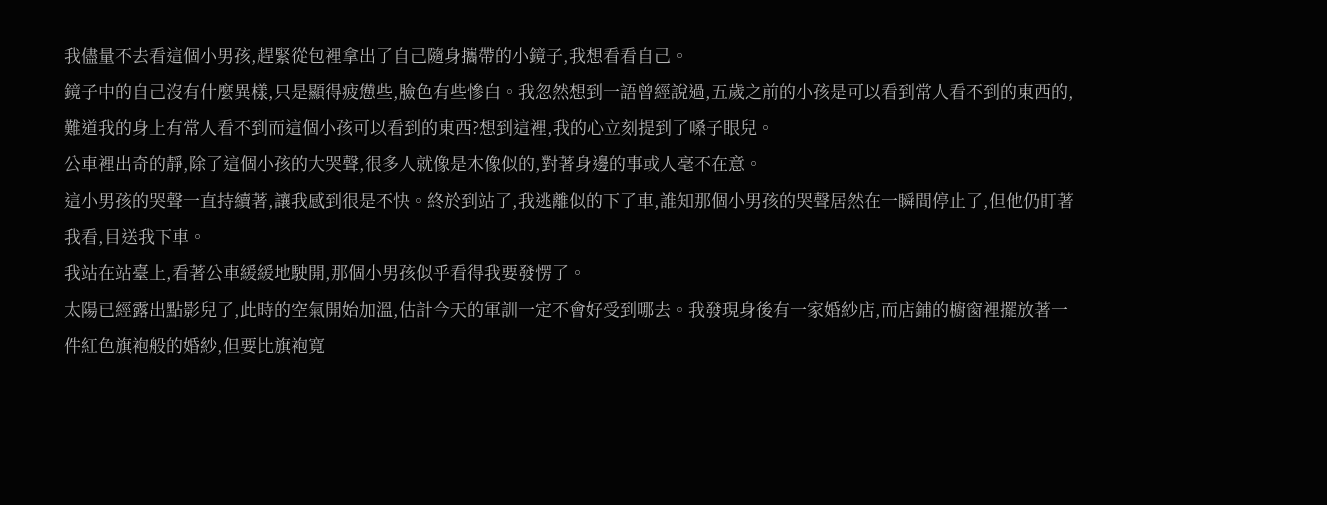我儘量不去看這個小男孩,趕緊從包裡拿出了自己隨身攜帶的小鏡子,我想看看自己。
鏡子中的自己沒有什麼異樣,只是顯得疲憊些,臉色有些慘白。我忽然想到一語曾經說過,五歲之前的小孩是可以看到常人看不到的東西的,難道我的身上有常人看不到而這個小孩可以看到的東西?想到這裡,我的心立刻提到了嗓子眼兒。
公車裡出奇的靜,除了這個小孩的大哭聲,很多人就像是木像似的,對著身邊的事或人毫不在意。
這小男孩的哭聲一直持續著,讓我感到很是不快。終於到站了,我逃離似的下了車,誰知那個小男孩的哭聲居然在一瞬間停止了,但他仍盯著我看,目送我下車。
我站在站臺上,看著公車緩緩地駛開,那個小男孩似乎看得我要發愣了。
太陽已經露出點影兒了,此時的空氣開始加溫,估計今天的軍訓一定不會好受到哪去。我發現身後有一家婚紗店,而店鋪的櫥窗裡擺放著一件紅色旗袍般的婚紗,但要比旗袍寬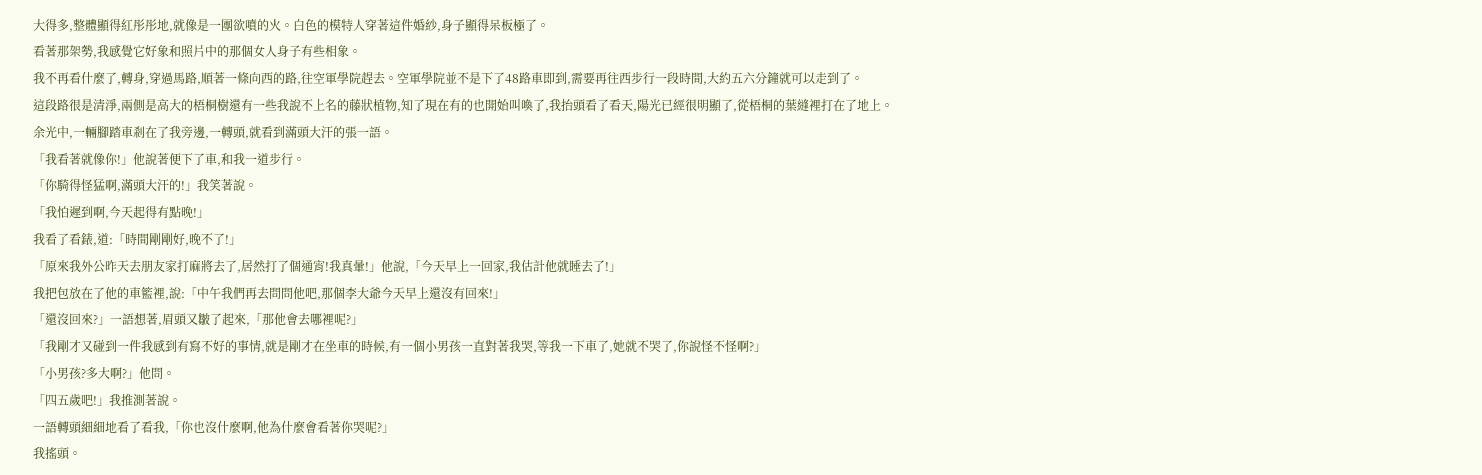大得多,整體顯得紅彤彤地,就像是一團欲噴的火。白色的模特人穿著這件婚紗,身子顯得呆板極了。
看著那架勢,我感覺它好象和照片中的那個女人身子有些相象。
我不再看什麼了,轉身,穿過馬路,順著一條向西的路,往空軍學院趕去。空軍學院並不是下了48路車即到,需要再往西步行一段時間,大約五六分鐘就可以走到了。
這段路很是清淨,兩側是高大的梧桐樹還有一些我說不上名的藤狀植物,知了現在有的也開始叫喚了,我抬頭看了看天,陽光已經很明顯了,從梧桐的葉縫裡打在了地上。
余光中,一輛腳踏車剎在了我旁邊,一轉頭,就看到滿頭大汗的張一語。
「我看著就像你!」他說著便下了車,和我一道步行。
「你騎得怪猛啊,滿頭大汗的!」我笑著說。
「我怕遲到啊,今天起得有點晚!」
我看了看錶,道:「時間剛剛好,晚不了!」
「原來我外公昨天去朋友家打麻將去了,居然打了個通宵!我真暈!」他說,「今天早上一回家,我估計他就睡去了!」
我把包放在了他的車籃裡,說:「中午我們再去問問他吧,那個李大爺今天早上還沒有回來!」
「還沒回來?」一語想著,眉頭又皺了起來,「那他會去哪裡呢?」
「我剛才又碰到一件我感到有寫不好的事情,就是剛才在坐車的時候,有一個小男孩一直對著我哭,等我一下車了,她就不哭了,你說怪不怪啊?」
「小男孩?多大啊?」他問。
「四五歲吧!」我推測著說。
一語轉頭細細地看了看我,「你也沒什麼啊,他為什麼會看著你哭呢?」
我搖頭。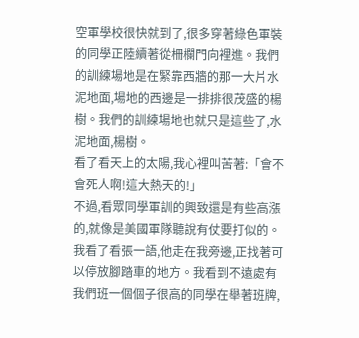空軍學校很快就到了,很多穿著綠色軍裝的同學正陸續著從柵欄門向裡進。我們的訓練場地是在緊靠西牆的那一大片水泥地面,場地的西邊是一排排很茂盛的楊樹。我們的訓練場地也就只是這些了,水泥地面,楊樹。
看了看天上的太陽,我心裡叫苦著:「會不會死人啊!這大熱天的!」
不過,看眾同學軍訓的興致還是有些高漲的,就像是美國軍隊聽說有仗要打似的。我看了看張一語,他走在我旁邊,正找著可以停放腳踏車的地方。我看到不遠處有我們班一個個子很高的同學在舉著班牌,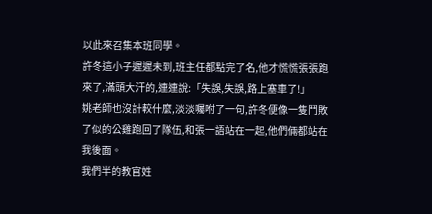以此來召集本班同學。
許冬這小子遲遲未到,班主任都點完了名,他才慌慌張張跑來了,滿頭大汗的,連連說:「失誤,失誤,路上塞車了!」
姚老師也沒計較什麼,淡淡囑咐了一句,許冬便像一隻鬥敗了似的公雞跑回了隊伍,和張一語站在一起,他們倆都站在我後面。
我們半的教官姓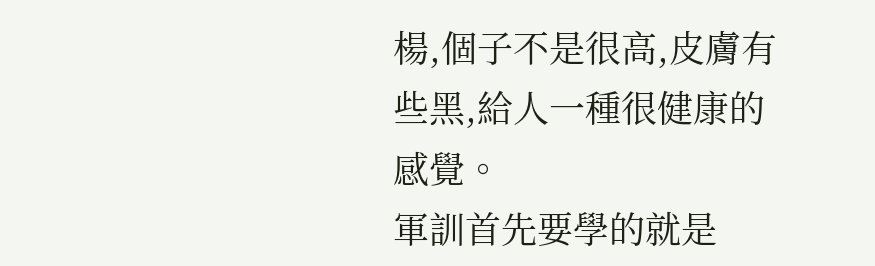楊,個子不是很高,皮膚有些黑,給人一種很健康的感覺。
軍訓首先要學的就是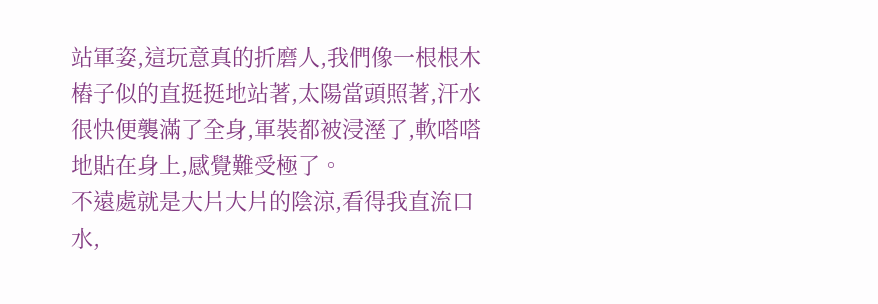站軍姿,這玩意真的折磨人,我們像一根根木樁子似的直挺挺地站著,太陽當頭照著,汗水很快便襲滿了全身,軍裝都被浸溼了,軟嗒嗒地貼在身上,感覺難受極了。
不遠處就是大片大片的陰涼,看得我直流口水,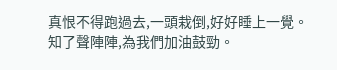真恨不得跑過去,一頭栽倒,好好睡上一覺。
知了聲陣陣,為我們加油鼓勁。